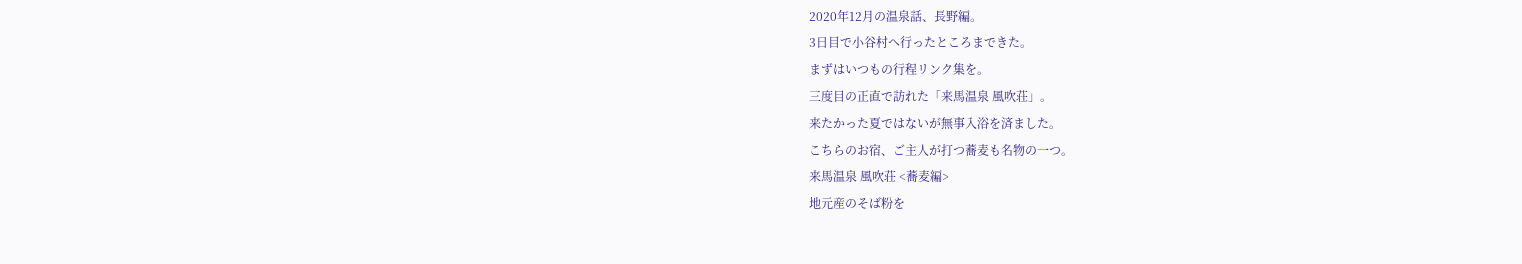2020年12月の温泉話、長野編。
3日目で小谷村へ行ったところまできた。
まずはいつもの行程リンク集を。
三度目の正直で訪れた「来馬温泉 風吹荘」。
来たかった夏ではないが無事入浴を済ました。
こちらのお宿、ご主人が打つ蕎麦も名物の一つ。
来馬温泉 風吹荘 <蕎麦編>
地元産のそば粉を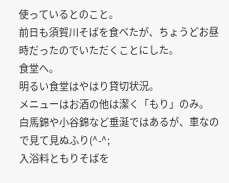使っているとのこと。
前日も須賀川そばを食べたが、ちょうどお昼時だったのでいただくことにした。
食堂へ。
明るい食堂はやはり貸切状況。
メニューはお酒の他は潔く「もり」のみ。
白馬錦や小谷錦など垂涎ではあるが、車なので見て見ぬふり(^-^;
入浴料ともりそばを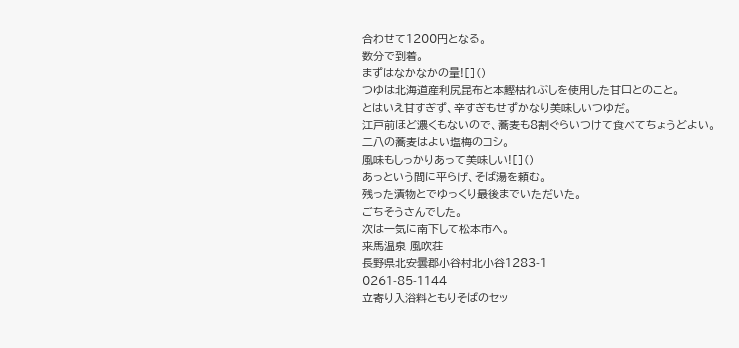合わせて1200円となる。
数分で到着。
まずはなかなかの量![]()
つゆは北海道産利尻昆布と本鰹枯れぶしを使用した甘口とのこと。
とはいえ甘すぎず、辛すぎもせずかなり美味しいつゆだ。
江戸前ほど濃くもないので、蕎麦も8割ぐらいつけて食べてちょうどよい。
二八の蕎麦はよい塩梅のコシ。
風味もしっかりあって美味しい![]()
あっという間に平らげ、そば湯を頼む。
残った漬物とでゆっくり最後までいただいた。
ごちそうさんでした。
次は一気に南下して松本市へ。
来馬温泉 風吹荘
長野県北安曇郡小谷村北小谷1283-1
0261-85-1144
立寄り入浴料ともりそばのセッ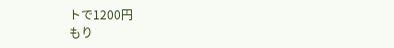トで1200円
もり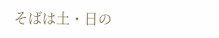そばは土・日の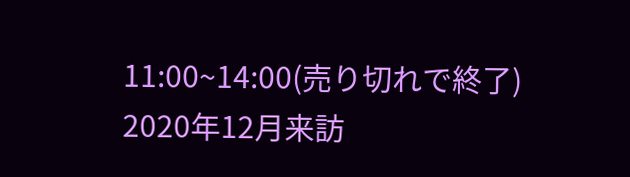11:00~14:00(売り切れで終了)
2020年12月来訪